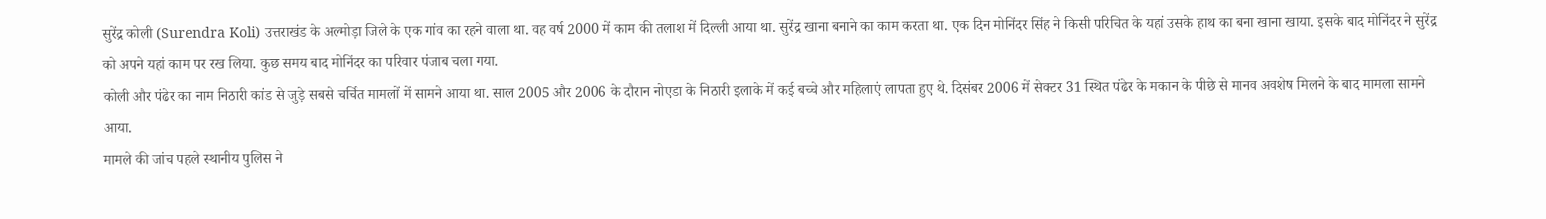सुरेंद्र कोली (Surendra Koli) उत्तराखंड के अल्मोड़ा जिले के एक गांव का रहने वाला था. वह वर्ष 2000 में काम की तलाश में दिल्ली आया था. सुरेंद्र खाना बनाने का काम करता था. एक दिन मोनिंदर सिंह ने किसी परिचित के यहां उसके हाथ का बना खाना खाया. इसके बाद मोनिंदर ने सुरेंद्र को अपने यहां काम पर रख लिया. कुछ समय बाद मोनिंदर का परिवार पंजाब चला गया.
कोली और पंढेर का नाम निठारी कांड से जुड़े सबसे चर्चित मामलों में सामने आया था. साल 2005 और 2006 के दौरान नोएडा के निठारी इलाके में कई बच्चे और महिलाएं लापता हुए थे. दिसंबर 2006 में सेक्टर 31 स्थित पंढेर के मकान के पीछे से मानव अवशेष मिलने के बाद मामला सामने आया.
मामले की जांच पहले स्थानीय पुलिस ने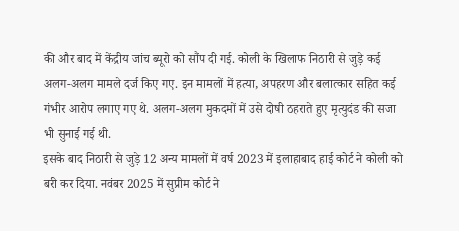की और बाद में केंद्रीय जांच ब्यूरो को सौंप दी गई. कोली के खिलाफ निठारी से जुड़े कई अलग-अलग मामले दर्ज किए गए. इन मामलों में हत्या, अपहरण और बलात्कार सहित कई गंभीर आरोप लगाए गए थे. अलग-अलग मुकदमों में उसे दोषी ठहराते हुए मृत्युदंड की सजा भी सुनाई गई थी.
इसके बाद निठारी से जुड़े 12 अन्य मामलों में वर्ष 2023 में इलाहाबाद हाई कोर्ट ने कोली को बरी कर दिया. नवंबर 2025 में सुप्रीम कोर्ट ने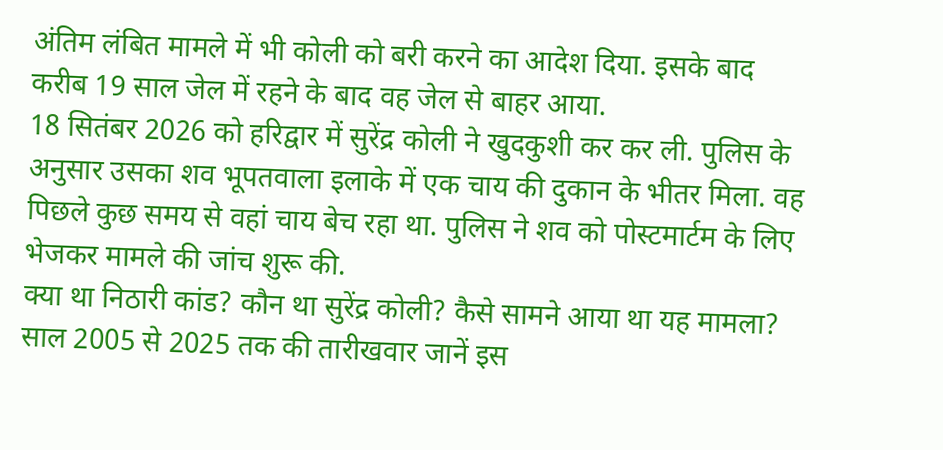अंतिम लंबित मामले में भी कोली को बरी करने का आदेश दिया. इसके बाद करीब 19 साल जेल में रहने के बाद वह जेल से बाहर आया.
18 सितंबर 2026 को हरिद्वार में सुरेंद्र कोली ने खुदकुशी कर कर ली. पुलिस के अनुसार उसका शव भूपतवाला इलाके में एक चाय की दुकान के भीतर मिला. वह पिछले कुछ समय से वहां चाय बेच रहा था. पुलिस ने शव को पोस्टमार्टम के लिए भेजकर मामले की जांच शुरू की.
क्या था निठारी कांड? कौन था सुरेंद्र कोली? कैसे सामने आया था यह मामला? साल 2005 से 2025 तक की तारीखवार जानें इस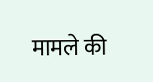मामले की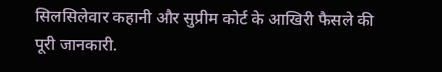सिलसिलेवार कहानी और सुप्रीम कोर्ट के आखिरी फैसले की पूरी जानकारी.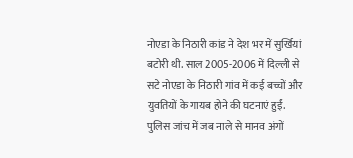नोएडा के निठारी कांड ने देश भर में सुर्खियां बटोरी थी. साल 2005-2006 में दिल्ली से सटे नोएडा के निठारी गांव में कई बच्चों और युवतियों के गायब होने की घटनाएं हुईं. पुलिस जांच में जब नाले से मानव अंगों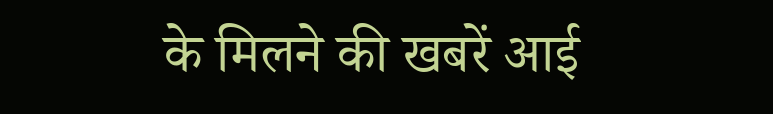के मिलने की खबरें आई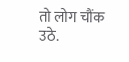तो लोग चौंक उठे.